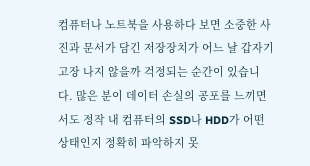컴퓨터나 노트북을 사용하다 보면 소중한 사진과 문서가 담긴 저장장치가 어느 날 갑자기 고장 나지 않을까 걱정되는 순간이 있습니다. 많은 분이 데이터 손실의 공포를 느끼면서도 정작 내 컴퓨터의 SSD나 HDD가 어떤 상태인지 정확히 파악하지 못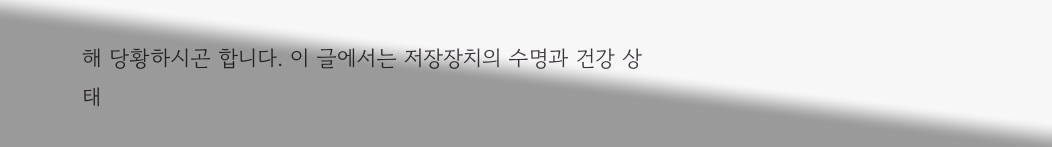해 당황하시곤 합니다. 이 글에서는 저장장치의 수명과 건강 상태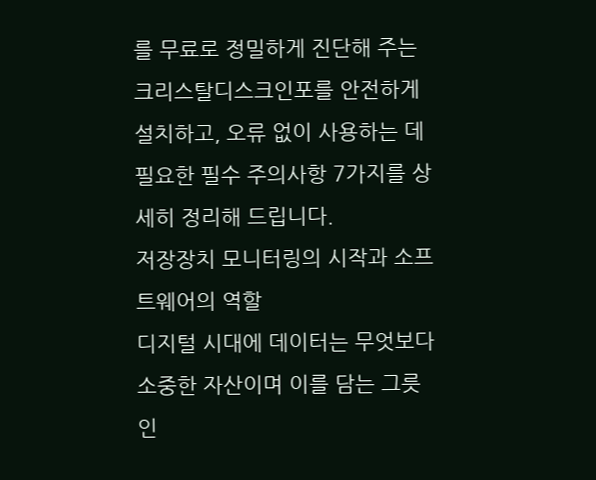를 무료로 정밀하게 진단해 주는 크리스탈디스크인포를 안전하게 설치하고, 오류 없이 사용하는 데 필요한 필수 주의사항 7가지를 상세히 정리해 드립니다.
저장장치 모니터링의 시작과 소프트웨어의 역할
디지털 시대에 데이터는 무엇보다 소중한 자산이며 이를 담는 그릇인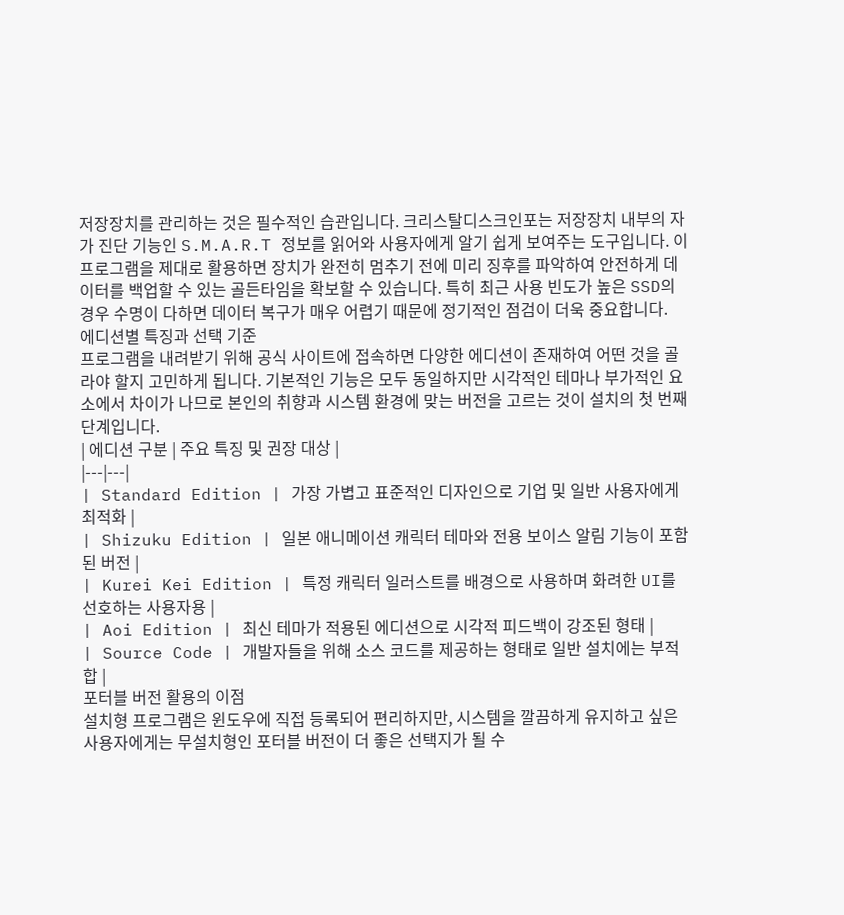저장장치를 관리하는 것은 필수적인 습관입니다. 크리스탈디스크인포는 저장장치 내부의 자가 진단 기능인 S.M.A.R.T 정보를 읽어와 사용자에게 알기 쉽게 보여주는 도구입니다. 이 프로그램을 제대로 활용하면 장치가 완전히 멈추기 전에 미리 징후를 파악하여 안전하게 데이터를 백업할 수 있는 골든타임을 확보할 수 있습니다. 특히 최근 사용 빈도가 높은 SSD의 경우 수명이 다하면 데이터 복구가 매우 어렵기 때문에 정기적인 점검이 더욱 중요합니다.
에디션별 특징과 선택 기준
프로그램을 내려받기 위해 공식 사이트에 접속하면 다양한 에디션이 존재하여 어떤 것을 골라야 할지 고민하게 됩니다. 기본적인 기능은 모두 동일하지만 시각적인 테마나 부가적인 요소에서 차이가 나므로 본인의 취향과 시스템 환경에 맞는 버전을 고르는 것이 설치의 첫 번째 단계입니다.
| 에디션 구분 | 주요 특징 및 권장 대상 |
|---|---|
| Standard Edition | 가장 가볍고 표준적인 디자인으로 기업 및 일반 사용자에게 최적화 |
| Shizuku Edition | 일본 애니메이션 캐릭터 테마와 전용 보이스 알림 기능이 포함된 버전 |
| Kurei Kei Edition | 특정 캐릭터 일러스트를 배경으로 사용하며 화려한 UI를 선호하는 사용자용 |
| Aoi Edition | 최신 테마가 적용된 에디션으로 시각적 피드백이 강조된 형태 |
| Source Code | 개발자들을 위해 소스 코드를 제공하는 형태로 일반 설치에는 부적합 |
포터블 버전 활용의 이점
설치형 프로그램은 윈도우에 직접 등록되어 편리하지만, 시스템을 깔끔하게 유지하고 싶은 사용자에게는 무설치형인 포터블 버전이 더 좋은 선택지가 될 수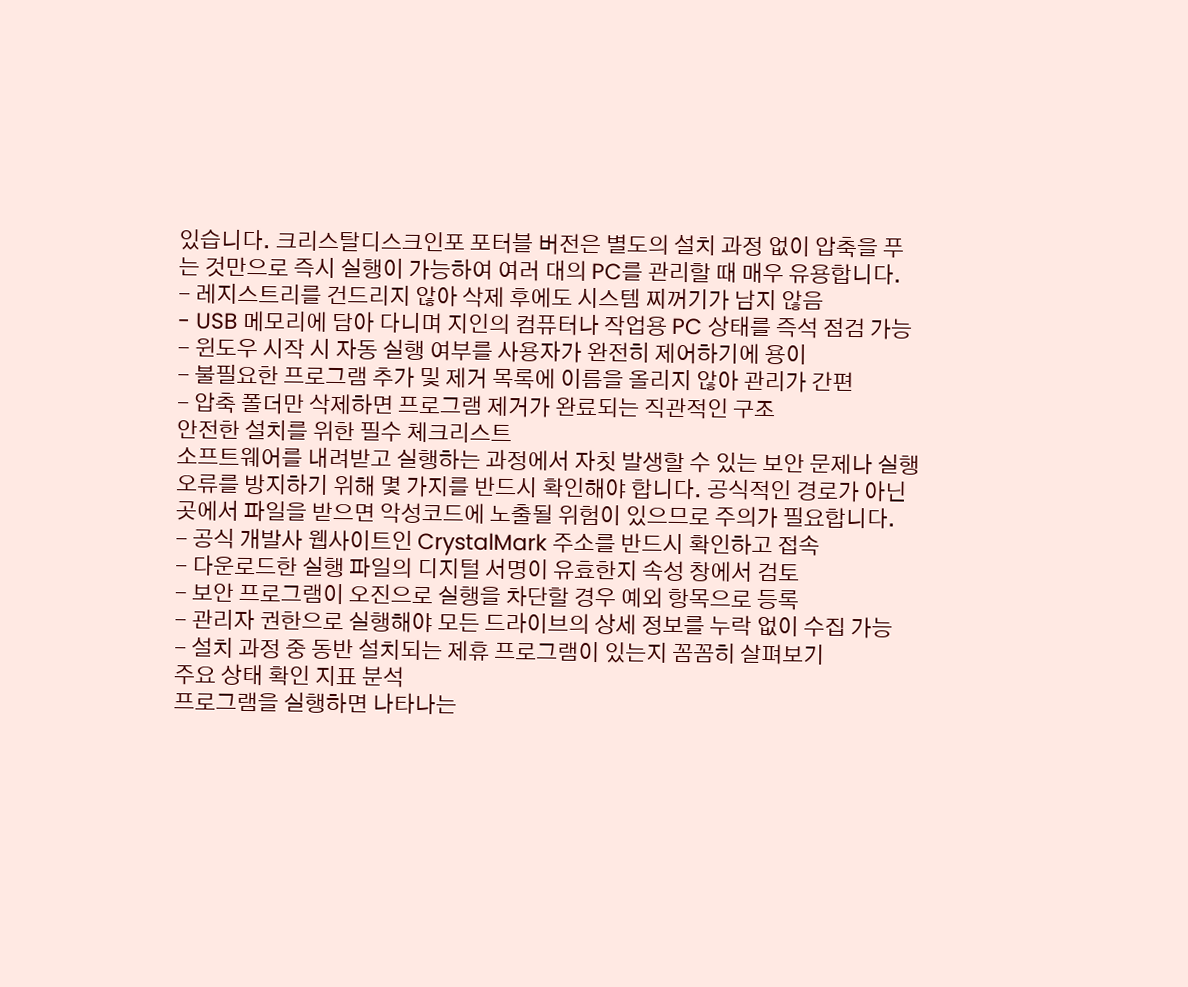있습니다. 크리스탈디스크인포 포터블 버전은 별도의 설치 과정 없이 압축을 푸는 것만으로 즉시 실행이 가능하여 여러 대의 PC를 관리할 때 매우 유용합니다.
- 레지스트리를 건드리지 않아 삭제 후에도 시스템 찌꺼기가 남지 않음
- USB 메모리에 담아 다니며 지인의 컴퓨터나 작업용 PC 상태를 즉석 점검 가능
- 윈도우 시작 시 자동 실행 여부를 사용자가 완전히 제어하기에 용이
- 불필요한 프로그램 추가 및 제거 목록에 이름을 올리지 않아 관리가 간편
- 압축 폴더만 삭제하면 프로그램 제거가 완료되는 직관적인 구조
안전한 설치를 위한 필수 체크리스트
소프트웨어를 내려받고 실행하는 과정에서 자칫 발생할 수 있는 보안 문제나 실행 오류를 방지하기 위해 몇 가지를 반드시 확인해야 합니다. 공식적인 경로가 아닌 곳에서 파일을 받으면 악성코드에 노출될 위험이 있으므로 주의가 필요합니다.
- 공식 개발사 웹사이트인 CrystalMark 주소를 반드시 확인하고 접속
- 다운로드한 실행 파일의 디지털 서명이 유효한지 속성 창에서 검토
- 보안 프로그램이 오진으로 실행을 차단할 경우 예외 항목으로 등록
- 관리자 권한으로 실행해야 모든 드라이브의 상세 정보를 누락 없이 수집 가능
- 설치 과정 중 동반 설치되는 제휴 프로그램이 있는지 꼼꼼히 살펴보기
주요 상태 확인 지표 분석
프로그램을 실행하면 나타나는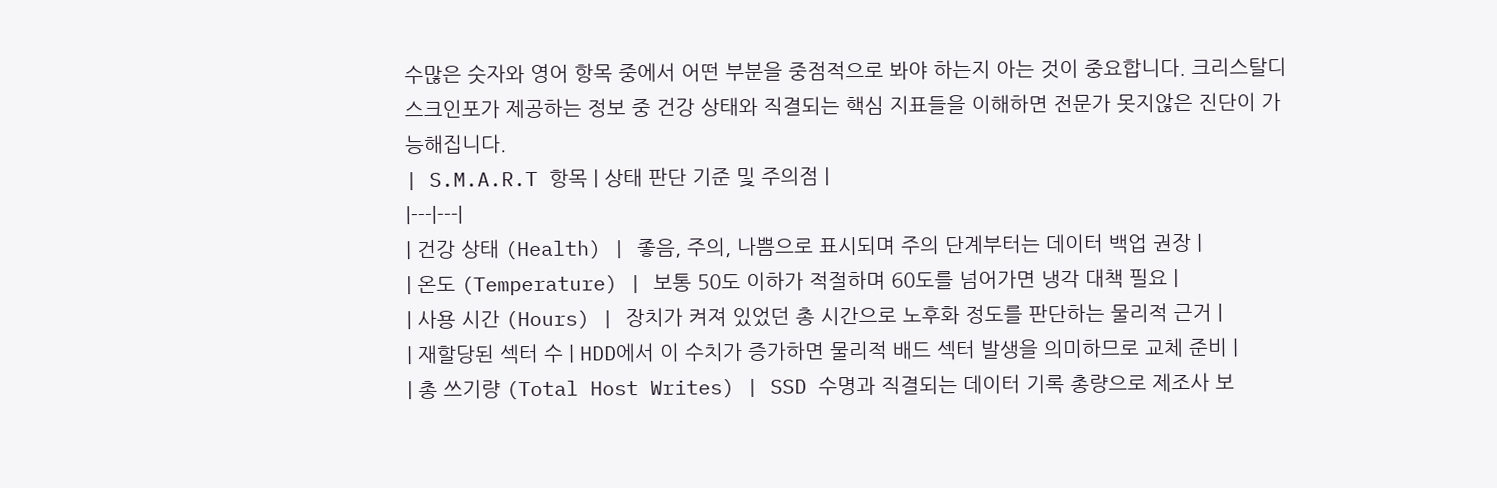수많은 숫자와 영어 항목 중에서 어떤 부분을 중점적으로 봐야 하는지 아는 것이 중요합니다. 크리스탈디스크인포가 제공하는 정보 중 건강 상태와 직결되는 핵심 지표들을 이해하면 전문가 못지않은 진단이 가능해집니다.
| S.M.A.R.T 항목 | 상태 판단 기준 및 주의점 |
|---|---|
| 건강 상태 (Health) | 좋음, 주의, 나쁨으로 표시되며 주의 단계부터는 데이터 백업 권장 |
| 온도 (Temperature) | 보통 50도 이하가 적절하며 60도를 넘어가면 냉각 대책 필요 |
| 사용 시간 (Hours) | 장치가 켜져 있었던 총 시간으로 노후화 정도를 판단하는 물리적 근거 |
| 재할당된 섹터 수 | HDD에서 이 수치가 증가하면 물리적 배드 섹터 발생을 의미하므로 교체 준비 |
| 총 쓰기량 (Total Host Writes) | SSD 수명과 직결되는 데이터 기록 총량으로 제조사 보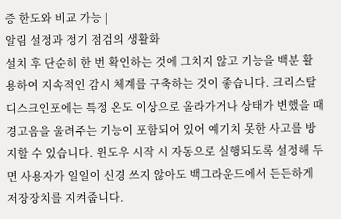증 한도와 비교 가능 |
알림 설정과 정기 점검의 생활화
설치 후 단순히 한 번 확인하는 것에 그치지 않고 기능을 백분 활용하여 지속적인 감시 체계를 구축하는 것이 좋습니다. 크리스탈디스크인포에는 특정 온도 이상으로 올라가거나 상태가 변했을 때 경고음을 울려주는 기능이 포함되어 있어 예기치 못한 사고를 방지할 수 있습니다. 윈도우 시작 시 자동으로 실행되도록 설정해 두면 사용자가 일일이 신경 쓰지 않아도 백그라운드에서 든든하게 저장장치를 지켜줍니다.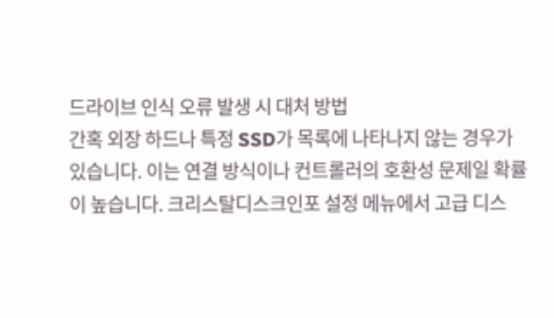드라이브 인식 오류 발생 시 대처 방법
간혹 외장 하드나 특정 SSD가 목록에 나타나지 않는 경우가 있습니다. 이는 연결 방식이나 컨트롤러의 호환성 문제일 확률이 높습니다. 크리스탈디스크인포 설정 메뉴에서 고급 디스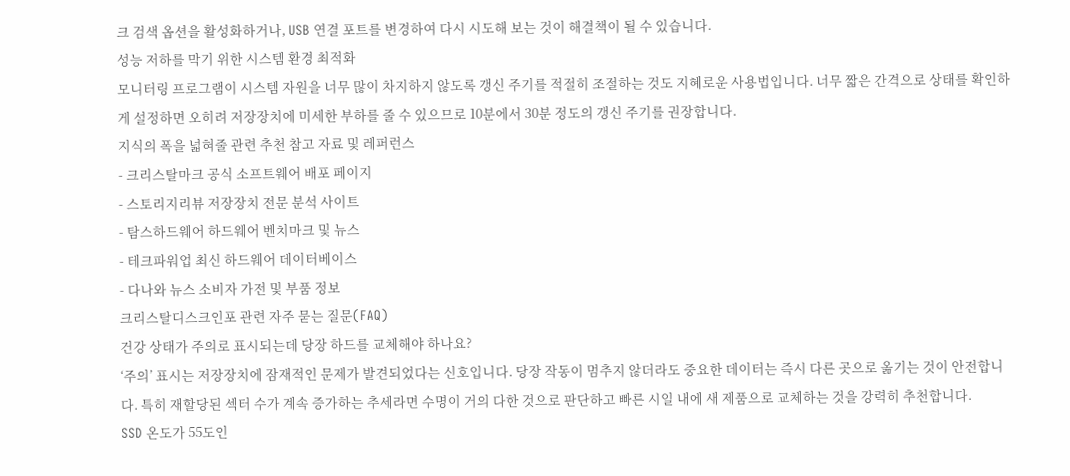크 검색 옵션을 활성화하거나, USB 연결 포트를 변경하여 다시 시도해 보는 것이 해결책이 될 수 있습니다.
성능 저하를 막기 위한 시스템 환경 최적화
모니터링 프로그램이 시스템 자원을 너무 많이 차지하지 않도록 갱신 주기를 적절히 조절하는 것도 지혜로운 사용법입니다. 너무 짧은 간격으로 상태를 확인하게 설정하면 오히려 저장장치에 미세한 부하를 줄 수 있으므로 10분에서 30분 정도의 갱신 주기를 권장합니다.
지식의 폭을 넓혀줄 관련 추천 참고 자료 및 레퍼런스
- 크리스탈마크 공식 소프트웨어 배포 페이지
- 스토리지리뷰 저장장치 전문 분석 사이트
- 탐스하드웨어 하드웨어 벤치마크 및 뉴스
- 테크파워업 최신 하드웨어 데이터베이스
- 다나와 뉴스 소비자 가전 및 부품 정보
크리스탈디스크인포 관련 자주 묻는 질문(FAQ)
건강 상태가 주의로 표시되는데 당장 하드를 교체해야 하나요?
‘주의’ 표시는 저장장치에 잠재적인 문제가 발견되었다는 신호입니다. 당장 작동이 멈추지 않더라도 중요한 데이터는 즉시 다른 곳으로 옮기는 것이 안전합니다. 특히 재할당된 섹터 수가 계속 증가하는 추세라면 수명이 거의 다한 것으로 판단하고 빠른 시일 내에 새 제품으로 교체하는 것을 강력히 추천합니다.
SSD 온도가 55도인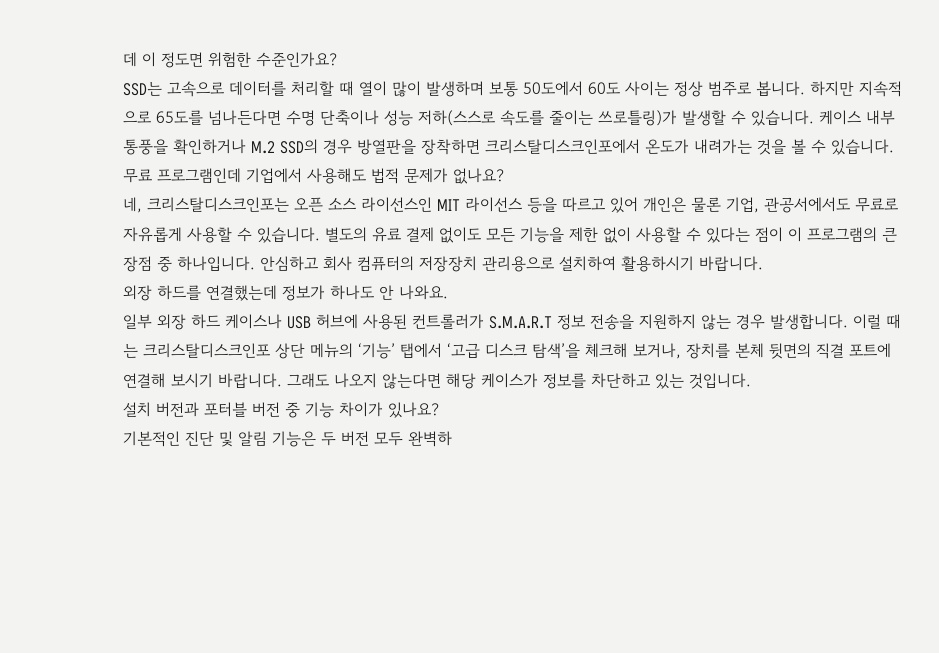데 이 정도면 위험한 수준인가요?
SSD는 고속으로 데이터를 처리할 때 열이 많이 발생하며 보통 50도에서 60도 사이는 정상 범주로 봅니다. 하지만 지속적으로 65도를 넘나든다면 수명 단축이나 성능 저하(스스로 속도를 줄이는 쓰로틀링)가 발생할 수 있습니다. 케이스 내부 통풍을 확인하거나 M.2 SSD의 경우 방열판을 장착하면 크리스탈디스크인포에서 온도가 내려가는 것을 볼 수 있습니다.
무료 프로그램인데 기업에서 사용해도 법적 문제가 없나요?
네, 크리스탈디스크인포는 오픈 소스 라이선스인 MIT 라이선스 등을 따르고 있어 개인은 물론 기업, 관공서에서도 무료로 자유롭게 사용할 수 있습니다. 별도의 유료 결제 없이도 모든 기능을 제한 없이 사용할 수 있다는 점이 이 프로그램의 큰 장점 중 하나입니다. 안심하고 회사 컴퓨터의 저장장치 관리용으로 설치하여 활용하시기 바랍니다.
외장 하드를 연결했는데 정보가 하나도 안 나와요.
일부 외장 하드 케이스나 USB 허브에 사용된 컨트롤러가 S.M.A.R.T 정보 전송을 지원하지 않는 경우 발생합니다. 이럴 때는 크리스탈디스크인포 상단 메뉴의 ‘기능’ 탭에서 ‘고급 디스크 탐색’을 체크해 보거나, 장치를 본체 뒷면의 직결 포트에 연결해 보시기 바랍니다. 그래도 나오지 않는다면 해당 케이스가 정보를 차단하고 있는 것입니다.
설치 버전과 포터블 버전 중 기능 차이가 있나요?
기본적인 진단 및 알림 기능은 두 버전 모두 완벽하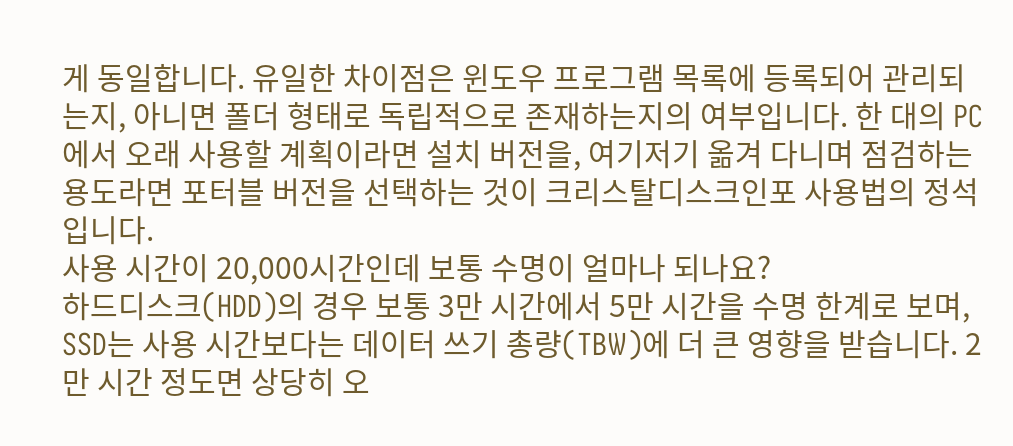게 동일합니다. 유일한 차이점은 윈도우 프로그램 목록에 등록되어 관리되는지, 아니면 폴더 형태로 독립적으로 존재하는지의 여부입니다. 한 대의 PC에서 오래 사용할 계획이라면 설치 버전을, 여기저기 옮겨 다니며 점검하는 용도라면 포터블 버전을 선택하는 것이 크리스탈디스크인포 사용법의 정석입니다.
사용 시간이 20,000시간인데 보통 수명이 얼마나 되나요?
하드디스크(HDD)의 경우 보통 3만 시간에서 5만 시간을 수명 한계로 보며, SSD는 사용 시간보다는 데이터 쓰기 총량(TBW)에 더 큰 영향을 받습니다. 2만 시간 정도면 상당히 오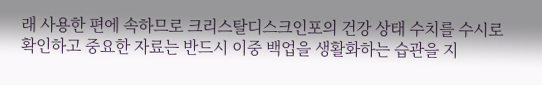래 사용한 편에 속하므로 크리스탈디스크인포의 건강 상태 수치를 수시로 확인하고 중요한 자료는 반드시 이중 백업을 생활화하는 습관을 지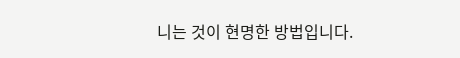니는 것이 현명한 방법입니다.